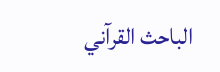الباحث القرآني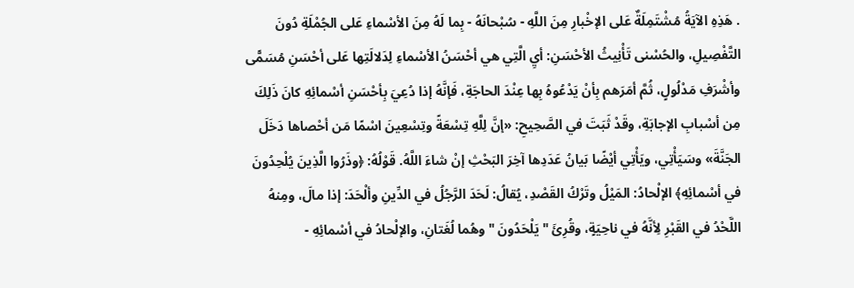. هَذِهِ الآيَةُ مُشْتَمِلَةٌ عَلى الإخْبارِ مِنَ اللَّهِ - سُبْحانَهُ - بِما لَهُ مِنَ الأسْماءِ عَلى الجُمْلَةِ دُونَ التَّفْصِيلِ، والحُسْنى تَأْنِيثُ الأحْسَنِ: أيِ الَّتِي هي أحْسَنُ الأسْماءِ لِدَلالَتِها عَلى أحْسَنِ مُسَمًّى وأشْرَفِ مَدْلُولٍ، ثُمَّ أمَرَهم بِأنْ يَدْعُوهُ بِها عِنْدَ الحاجَةِ، فَإنَّهُ إذا دُعِيَ بِأحْسَنِ أسْمائِهِ كانَ ذَلِكَ مِن أسْبابِ الإجابَةِ، وقَدْ ثَبَتَ في الصَّحِيحِ: «إنَّ لِلَّهِ تِسْعَةً وتِسْعِينَ اسْمًا مَن أحْصاها دَخَلَ الجَنَّةَ» وسَيَأْتِي، ويَأْتِي أيْضًا بَيانُ عَدَدِها آخِرَ البَحْثِ إنْ شاءَ اللَّهُ. قَوْلُهُ: ﴿وذَرُوا الَّذِينَ يُلْحِدُونَ في أسْمائِهِ﴾ الإلْحادُ: المَيْلُ وتَرْكُ القَصْدِ، يُقالُ: لَحَدَ الرَّجُلُ في الدِّينِ وألْحَدَ: إذا مالَ، ومِنهُ اللَّحْدُ في القَبْرِ لِأنَّهُ في ناحِيَةٍ، وقُرِئَ " يَلْحَدُونَ " وهُما لُغَتانِ، والإلْحادُ في أسْمائِهِ -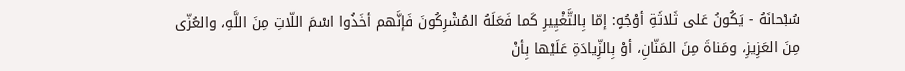سُبْحانَهُ - يَكُونُ عَلى ثَلاثَةِ أوْجُهٍ: إمّا بِالتَّغْيِيرِ كَما فَعَلَهُ المُشْرِكُونَ فَإنَّهم أخَذُوا اسْمَ اللّاتِ مِنَ اللَّهِ، والعُزّى مِنَ العَزِيزِ، ومَناةَ مِنَ المَنّانِ، أوْ بِالزِّيادَةِ عَلَيْها بِأنْ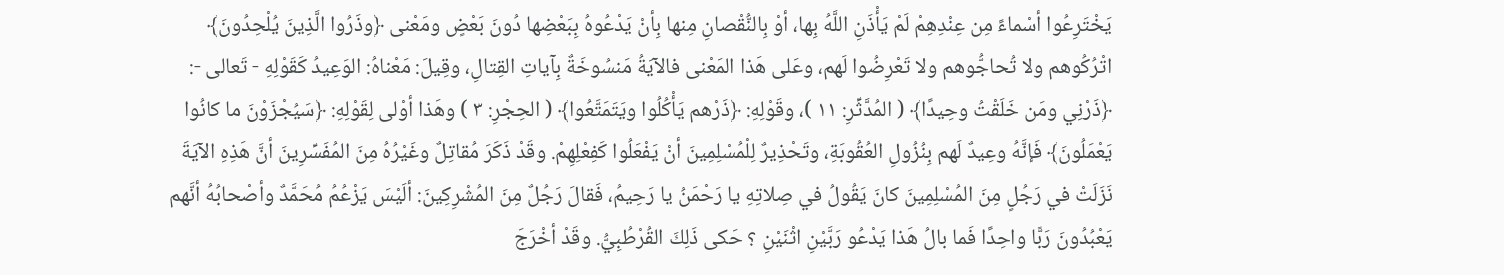يَخْتَرِعُوا أسْماءً مِن عِنْدِهِمْ لَمْ يَأْذَنِ اللَّهُ بِها، أوْ بِالنُّقْصانِ مِنها بِأنْ يَدْعُوهُ بِبَعْضِها دُونَ بَعْضٍ ومَعْنى ﴿وذَرُوا الَّذِينَ يُلْحِدُونَ﴾ اتْرُكُوهم ولا تُحاجُّوهم ولا تَعْرِضُوا لَهم، وعَلى هَذا المَعْنى فالآيَةُ مَنسُوخَةٌ بِآياتِ القِتالِ، وقِيلَ: مَعْناهُ: الوَعِيدُ كَقَوْلِهِ - تَعالى -: ﴿ذَرْنِي ومَن خَلَقْتُ وحِيدًا﴾ ( المُدَّثِّرِ: ١١ )، وقَوْلِهِ: ﴿ذَرْهم يَأْكُلُوا ويَتَمَتَّعُوا﴾ ( الحِجْرِ: ٣ ) وهَذا أوْلى لِقَوْلِهِ: ﴿سَيُجْزَوْنَ ما كانُوا يَعْمَلُونَ﴾ فَإنَّهُ وعِيدٌ لَهم بِنُزُولِ العُقُوبَةِ، وتَحْذِيرٌ لِلْمُسْلِمِينَ أنْ يَفْعَلُوا كَفِعْلِهِمْ. وقَدْ ذَكَرَ مُقاتِلٌ وغَيْرُهُ مِنَ المُفَسِّرِينَ أنَّ هَذِهِ الآيَةَ نَزَلَتْ في رَجُلٍ مِنَ المُسْلِمِينَ كانَ يَقُولُ في صِلاتِهِ يا رَحْمَنُ يا رَحِيمُ، فَقالَ رَجُلٌ مِنَ المُشْرِكِينَ: ألَيْسَ يَزْعُمُ مُحَمَّدٌ وأصْحابُهُ أنَّهم يَعْبُدُونَ رَبًّا واحِدًا فَما بالُ هَذا يَدْعُو رَبَّيْنِ اثْنَيْنِ ؟ حَكى ذَلِكَ القُرْطُبِيُّ. وقَدْ أخْرَجَ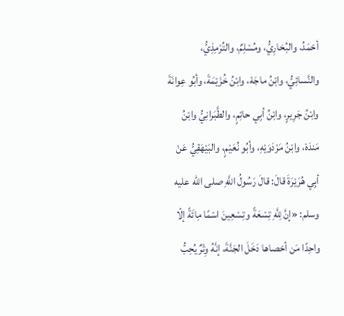أحْمَدُ، والبُخارِيُّ، ومُسْلِمٌ، والتِّرْمِذِيُّ، والنَّسائِيُّ، وابْنُ ماجَهْ، وابْنُ خُزَيْمَةَ، وأبُو عِوانَةَ وابْنُ جَرِيرٍ، وابْنُ أبِي حاتِمٍ، والطَّبَرانِيُّ وابْنُ مَندَهْ، وابْنُ مَرْدَوَيْهِ، وأبُو نُعَيْمٍ، والبَيْهَقِيُّ عَنْ أبِي هُرَيْرَةَ قالَ: قالَ رَسُولُ اللَّهِ صلى الله عليه وسلم: «إنَّ لِلَّهِ تِسْعَةً وتِسْعِينَ اسْمًا مِائَةً إلّا واحِدًا مَن أحْصاها دَخَلَ الجَنَّةَ، إنَّهُ وِتْرٌ يُحِبُّ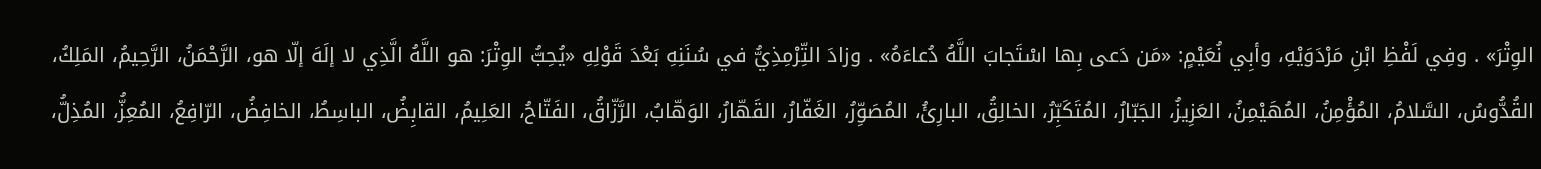الوِتْرَ» . وفِي لَفْظِ ابْنِ مَرْدَوَيْهِ، وأبِي نُعَيْمٍ: «مَن دَعى بِها اسْتَجابَ اللَّهُ دُعاءَهُ» . وزادَ التِّرْمِذِيُّ في سُنَنِهِ بَعْدَ قَوْلِهِ «يُحِبُّ الوِتْرَ: هو اللَّهُ الَّذِي لا إلَهَ إلّا هو، الرَّحْمَنُ، الرَّحِيمُ، المَلِكُ، القُدُّوسُ، السَّلامُ، المُؤْمِنُ، المُهَيْمِنُ، العَزِيزُ، الجَبّارُ، المُتَكَبِّرُ، الخالِقُ، البارِئُ، المُصَوِّرُ، الغَفّارُ، القَهّارُ، الوَهّابُ، الرَّزّاقُ، الفَتّاحُ، العَلِيمُ، القابِضُ، الباسِطُ، الخافِضُ، الرّافِعُ، المُعِزُّ، المُذِلُّ،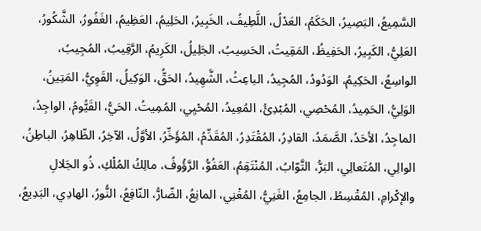السَّمِيعُ، البَصِيرُ، الحَكَمُ، العَدْلُ، اللَّطِيفُ، الخَبِيرُ، الحَلِيمُ، العَظِيمُ، الغَفُورُ، الشَّكُورُ، العَلِيُّ، الكَبِيرُ، الحَفِيظُ، المَقِيتُ، الحَسِيبُ، الجَلِيلُ، الكَرِيمُ، الرَّقِيبُ، المُجِيبُ، الواسِعُ، الحَكِيمُ، الوَدُودُ، المُجِيدُ، الباعِثُ، الشَّهِيدُ، الحَقُّ، الوَكِيلُ، القَوِيُّ، المَتِينُ، الوَلِيُّ، الحَمِيدُ، المُحْصِي، المُبْدِئُ، المُعِيدُ، المُحْيِي، المُمِيتُ، الحَيُّ، القَيُّومُ، الواجِدُ، الماجِدُ، الأحَدُ، الصَّمَدُ، القادِرُ، المُقْتَدِرُ، المُقَدِّمُ، المُؤَخِّرُ، الأوَّلُ، الآخِرُ، الظّاهِرُ، الباطِنُ، الوالِي، المُتَعالِي، البَرُّ، التَّوّابُ، المُنْتَقِمُ، العَفُوُّ، الرَّؤُوفُ، مالِكُ المُلْكِ، ذُو الجَلالِ والإكْرامِ، المُقْسِطُ، الجامِعُ، الغَنِيُّ، المُغْنِي، المانِعُ، الضّارُّ، النّافِعُ، النُّورُ، الهادِي، البَدِيعُ،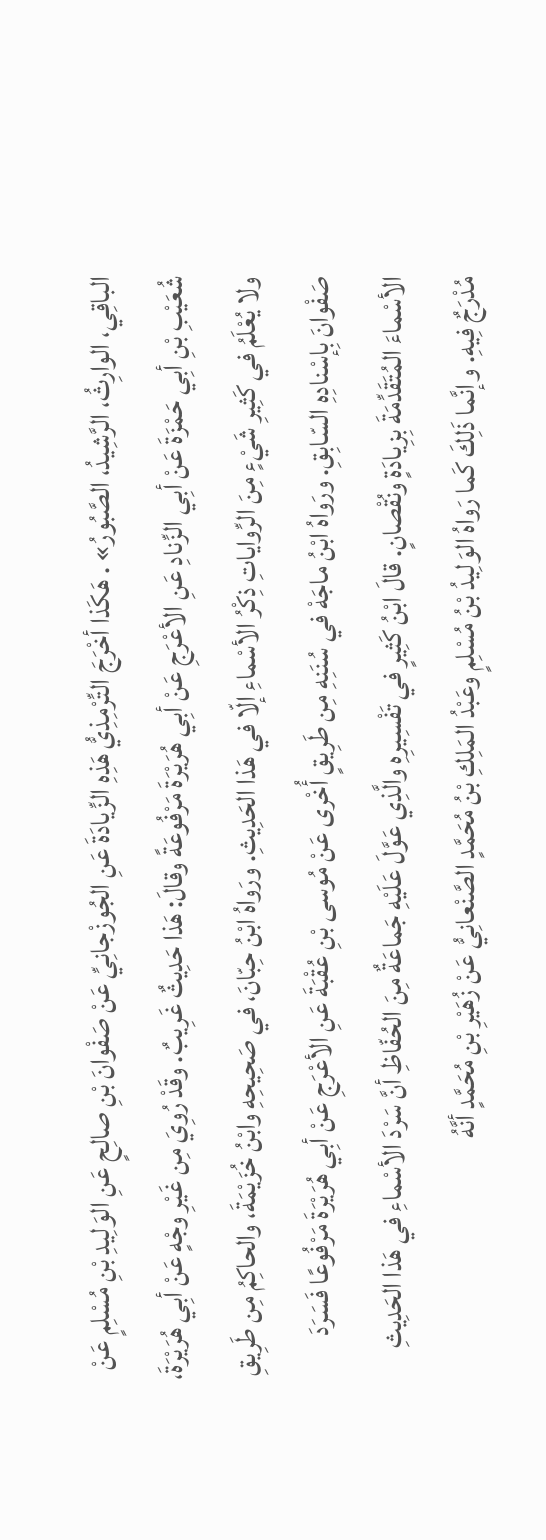الباقِي، الوارِثُ، الرَّشِيدُ، الصَّبُورُ» . هَكَذا أخْرَجَ التِّرْمِذِيُّ هَذِهِ الزِّيادَةَ عَنِ الجُوزْجانِيِّ عَنْ صَفْوانَ بْنِ صالِحٍ عَنِ الوَلِيدِ بْنِ مُسْلِمٍ عَنْ شُعَيْبِ بْنِ أبِي حَمْزَةَ عَنْ أبِي الزِّنادِ عَنِ الأعْرَجِ عَنْ أبِي هُرَيْرَةَ مَرْفُوعَةً وقالَ: هَذا حَدِيثٌ غَرِيبٌ. وقَدْ رُوِيَ مِن غَيْرِ وجْهٍ عَنْ أبِي هُرَيْرَةَ، ولا يُعْلَمُ في كَثِيرِ شَيْءٍ مِنَ الرِّواياتِ ذِكْرُ الأسْماءِ إلّا في هَذا الحَدِيثِ. ورَواهُ ابْنُ حِبّانَ، في صَحِيحِهِ وابْنُ خُزَيْمَةَ، والحاكِمُ مِن طَرِيقِ صَفْوانَ بِإسْنادِهِ السّابِقِ. ورَواهُ ابْنُ ماجَهْ في سُنَنِهِ مِن طَرِيقٍ أُخْرى عَنْ مُوسى بْنِ عُقْبَةَ عَنِ الأعْرَجِ عَنْ أبِي هُرَيْرَةَ مَرْفُوعًا فَسَرَدَ الأسْماءَ المُتَقَدِّمَةَ بِزِيادَةٍ ونُقْصانٍ. قالَ ابْنُ كَثِيرٍ في تَفْسِيرِهِ والَّذِي عَوَّلَ عَلَيْهِ جَماعَةٌ مِنَ الحُفّاظِ أنَّ سَرْدَ الأسْماءِ في هَذا الحَدِيثِ مُدْرَجٌ فِيهِ. وإنَّما ذَلِكَ كَما رَواهُ الوَلِيدُ بْنُ مُسْلِمٍ وعَبْدُ المَلِكِ بْنُ مُحَمَّدٍ الصَّنْعانِيُّ عَنْ زُهَيْرِ بْنِ مُحَمَّدٍ أنَّهُ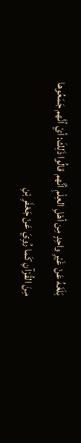بَلَغَهُ عَنْ غَيْرِ واحِدٍ مِن أهْلِ العِلْمِ أنَّهم قالُوا ذَلِكَ: أيْ أنَّهم جَمَعُوها مِنَ القُرْآنِ كَما رُوِيَ عَنْ جَعْفَرِ بْنِ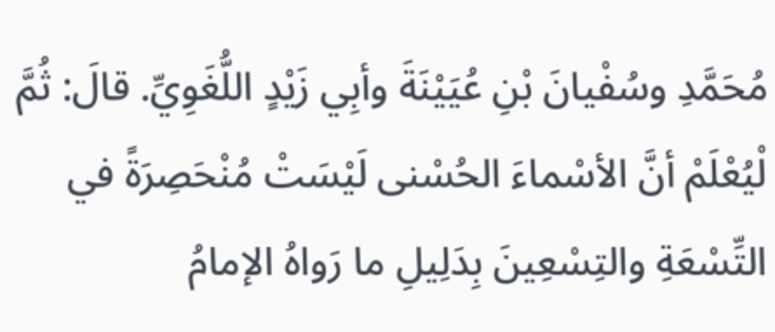مُحَمَّدِ وسُفْيانَ بْنِ عُيَيْنَةَ وأبِي زَيْدٍ اللُّغَوِيِّ. قالَ: ثُمَّ لْيُعْلَمْ أنَّ الأسْماءَ الحُسْنى لَيْسَتْ مُنْحَصِرَةً في التِّسْعَةِ والتِسْعِينَ بِدَلِيلِ ما رَواهُ الإمامُ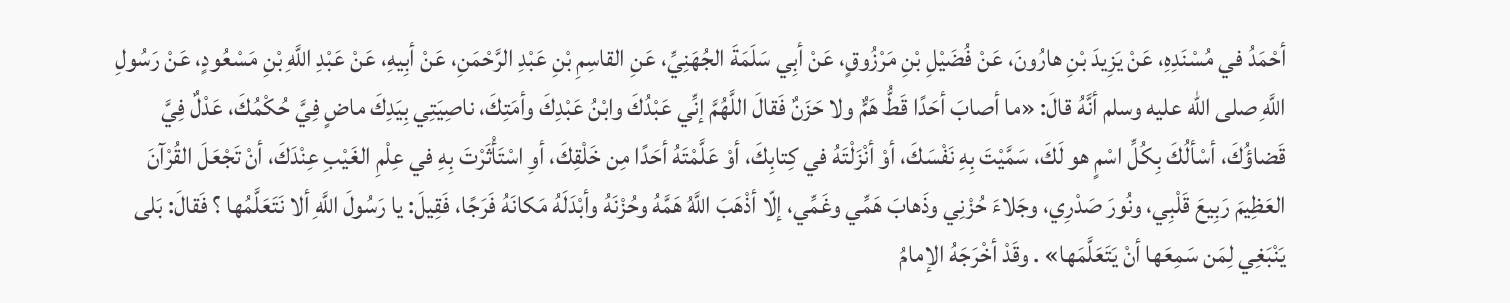أحْمَدُ في مُسْنَدِهِ، عَنْ يَزِيدَ بْنِ هارُونَ، عَنْ فُضَيْلِ بْنِ مَرْزُوقٍ، عَنْ أبِي سَلَمَةَ الجُهَنِيِّ، عَنِ القاسِمِ بْنِ عَبْدِ الرَّحْمَنِ، عَنْ أبِيهِ، عَنْ عَبْدِ اللَّهِ بْنِ مَسْعُودٍ، عَنْ رَسُولِ اللَّهِ صلى الله عليه وسلم أنَّهُ قالَ: «ما أصابَ أحَدًا قَطُّ هَمٌّ ولا حَزَنٌ فَقالَ اللَّهُمَّ إنِّي عَبْدُكَ وابْنُ عَبْدِكَ وأمَتِكَ، ناصِيَتِي بِيَدِكَ ماضٍ فِيَّ حُكْمُكَ، عَدْلٌ فِيَّ قَضاؤُكَ، أسْألُكَ بِكُلِّ اسْمٍ هو لَكَ، سَمَّيْتَ بِهِ نَفْسَكَ، أوْ أنْزَلْتَهُ في كِتابِكَ، أوْ عَلَّمْتَهُ أحَدًا مِن خَلْقِكَ، أوِ اسْتَأْثَرْتَ بِهِ في عِلْمِ الغَيْبِ عِنْدَكَ، أنْ تَجْعَلَ القُرْآنَ العَظِيمَ رَبِيعَ قَلْبِي، ونُورَ صَدْرِي، وجَلاءَ حُزْنِي وذَهابَ هَمِّي وغَمِّي، إلّا أذْهَبَ اللَّهُ هَمَّهُ وحُزْنَهُ وأبْدَلَهُ مَكانَهُ فَرَجًا، فَقِيلَ: يا رَسُولَ اللَّهِ ألا نَتَعَلَّمُها ؟ فَقالَ: بَلى يَنْبَغِي لِمَن سَمِعَها أنْ يَتَعَلَّمَها» . وقَدْ أخْرَجَهُ الإمامُ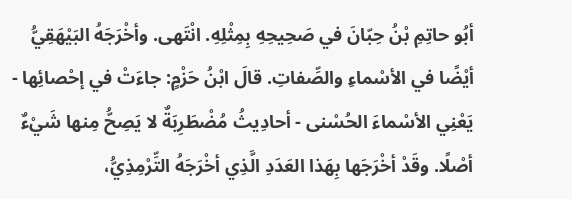أبُو حاتِمِ بْنُ حِبّانَ في صَحِيحِهِ بِمِثْلِهِ. انْتَهى. وأخْرَجَهُ البَيْهَقِيُّ أيْضًا في الأسْماءِ والصِّفاتِ. قالَ ابْنُ حَزْمٍ: جاءَتْ في إحْصائِها - يَعْنِي الأسْماءَ الحُسْنى - أحادِيثُ مُضْطَرِبَةٌ لا يَصِحُّ مِنها شَيْءٌ أصْلًا. وقَدْ أخْرَجَها بِهَذا العَدَدِ الَّذِي أخْرَجَهُ التِّرْمِذِيُّ،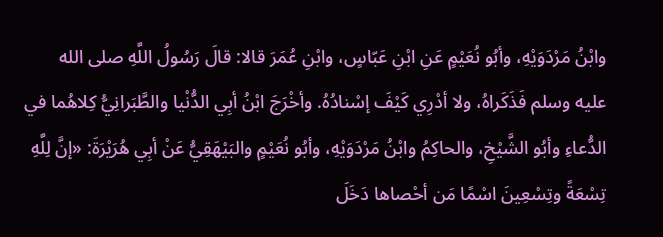وابْنُ مَرْدَوَيْهِ، وأبُو نُعَيْمٍ عَنِ ابْنِ عَبّاسٍ، وابْنِ عُمَرَ قالا: قالَ رَسُولُ اللَّهِ صلى الله عليه وسلم فَذَكَراهُ، ولا أدْرِي كَيْفَ إسْنادُهُ. وأخْرَجَ ابْنُ أبِي الدُّنْيا والطَّبَرانِيُّ كِلاهُما في الدُّعاءِ وأبُو الشَّيْخِ، والحاكِمُ وابْنُ مَرْدَوَيْهِ، وأبُو نُعَيْمٍ والبَيْهَقِيُّ عَنْ أبِي هُرَيْرَةَ: «إنَّ لِلَّهِ تِسْعَةً وتِسْعِينَ اسْمًا مَن أحْصاها دَخَلَ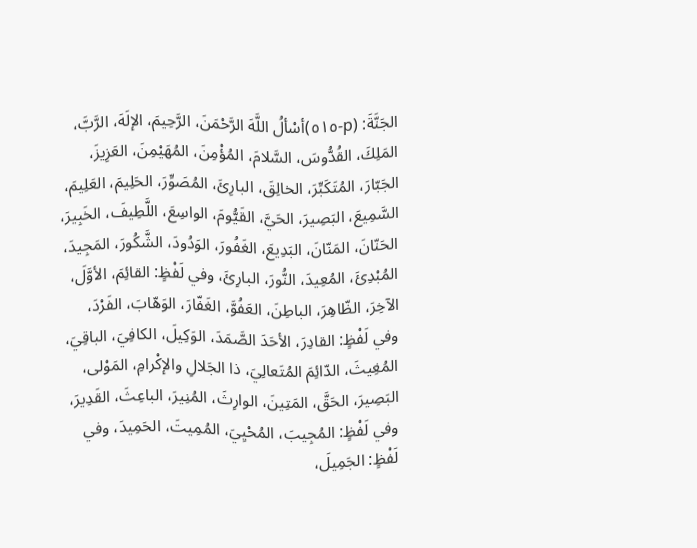الجَنَّةَ: (p-٥١٥)أسْألُ اللَّهَ الرَّحْمَنَ، الرَّحِيمَ، الإلَهَ، الرَّبَّ، المَلِكَ، القُدُّوسَ، السَّلامَ، المُؤْمِنَ، المُهَيْمِنَ، العَزِيزَ، الجَبّارَ، المُتَكَبِّرَ، الخالِقَ، البارِئَ، المُصَوِّرَ، الحَلِيمَ، العَلِيمَ، السَّمِيعَ، البَصِيرَ، الحَيَّ، القَيُّومَ، الواسِعَ، اللَّطِيفَ، الخَبِيرَ، الحَنّانَ، المَنّانَ، البَدِيعَ، الغَفُورَ، الوَدُودَ، الشَّكُورَ، المَجِيدَ، المُبْدِئَ، المُعِيدَ، النُّورَ، البارِئَ، وفي لَفْظٍ: القائِمَ، الأوَّلَ، الآخِرَ، الظّاهِرَ، الباطِنَ، العَفُوَّ، الغَفّارَ، الوَهّابَ، الفَرْدَ، وفي لَفْظٍ: القادِرَ، الأحَدَ الصَّمَدَ، الوَكِيلَ، الكافِيَ، الباقِيَ، المُغِيثَ، الدّائِمَ المُتَعالِيَ، ذا الجَلالِ والإكْرامِ، المَوْلى، البَصِيرَ، الحَقَّ، المَتِينَ، الوارِثَ، المُنِيرَ، الباعِثَ، القَدِيرَ، وفي لَفْظٍ: المُجِيبَ، المُحْيِيَ، المُمِيتَ، الحَمِيدَ، وفي لَفْظٍ: الجَمِيلَ،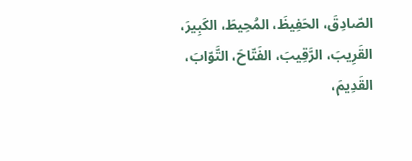الصّادِقَ، الحَفِيظَ، المُحِيطَ، الكَبِيرَ، القَرِيبَ، الرَّقِيبَ، الفَتّاحَ، التَّوّابَ، القَدِيمَ،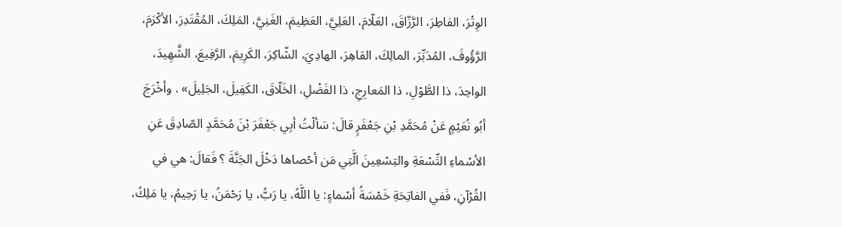الوِتْرَ، الفاطِرَ، الرَّزّاقَ، العَلّامَ، العَلِيَّ، العَظِيمَ، الغَنِيَّ، المَلِكَ، المُقْتَدِرَ، الأكْرَمَ، الرَّؤُوفَ، المُدَبِّرَ، المالِكَ، القاهِرَ، الهادِيَ، الشّاكِرَ، الكَرِيمَ، الرَّفِيعَ، الشَّهِيدَ، الواحِدَ، ذا الطَّوْلِ، ذا المَعارِجِ، ذا الفَضْلِ، الخَلّاقَ، الكَفِيلَ، الجَلِيلَ» . وأخْرَجَ أبُو نُعَيْمٍ عَنْ مُحَمَّدِ بْنِ جَعْفَرٍ قالَ: سَألْتُ أبِي جَعْفَرَ بْنَ مُحَمَّدٍ الصّادِقَ عَنِ الأسْماءِ التِّسْعَةِ والتِسْعِينَ الَّتِي مَن أحْصاها دَخْلَ الجَنَّةَ ؟ فَقالَ: هي في القُرْآنِ، فَفي الفاتِحَةِ خَمْسَةُ أسْماءٍ: يا اللَّهُ، يا رَبُّ، يا رَحْمَنُ، يا رَحِيمُ، يا مَلِكُ،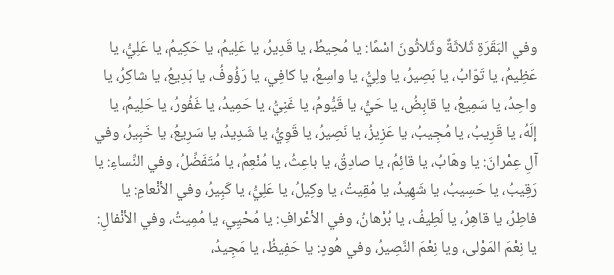وفي البَقَرَةِ ثَلاثَةٌ وثَلاثُونَ اسْمًا: يا مُحِيطُ، يا قَدِيرُ، يا عَلِيمُ، يا حَكِيمُ، يا عَلِيُّ، يا عَظِيمُ، يا تَوّابُ، يا بَصِيرُ، يا ولِيُّ، يا واسِعُ، يا كافِي، يا رَؤُوفُ، يا بَدِيعُ، يا شاكِرُ، يا واحِدُ، يا سَمِيعُ، يا قابِضُ، يا حَيُّ، يا قَيُّومُ، يا غَنِيُّ، يا حَمِيدُ، يا غَفُورُ، يا حَلِيمُ، يا إلَهُ، يا قَرِيبُ، يا مُجِيبُ، يا عَزِيزُ، يا نَصِيرُ، يا قَوِيُّ، يا شَدِيدُ، يا سَرِيعُ، يا خَبِيرُ، وفي آلِ عِمْرانَ: يا وهّابُ، يا قائِمُ، يا صادِقُ، يا باعِثُ، يا مُنْعِمُ، يا مُتَفَضِّلُ، وفي النِّساءِ: يا رَقِيبُ، يا حَسِيبُ، يا شَهِيدُ، يا مُقِيتُ، يا وكِيلُ، يا عَلِيُّ، يا كَبِيرُ، وفي الأنْعامِ: يا فاطِرُ، يا قاهِرُ، يا لَطِيفُ، يا بُرْهانُ، وفي الأعْرافِ: يا مُحْيِي، يا مُمِيتُ، وفي الأنْفالِ: يا نِعْمَ المَوْلى، ويا نِعْمَ النَّصِيرُ، وفي هُودٍ: يا حَفِيظُ، يا مَجِيدُ،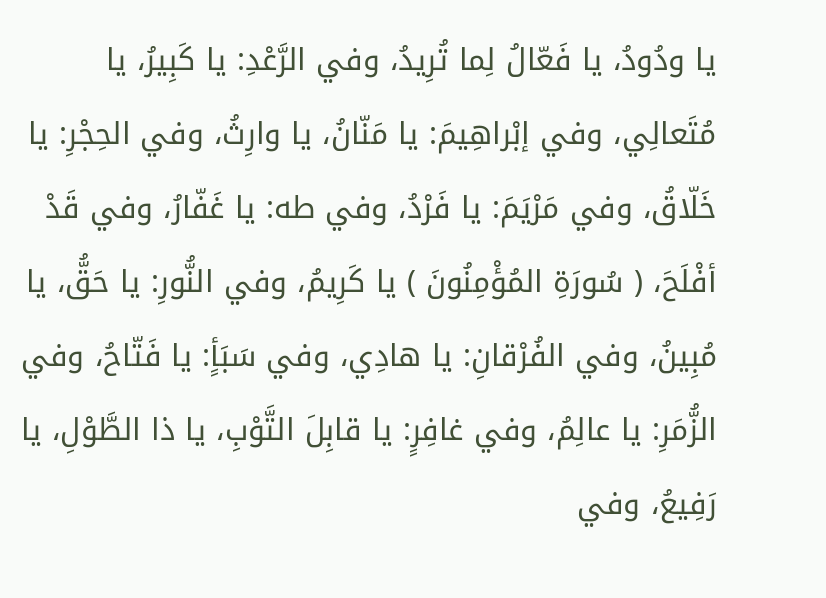يا ودُودُ، يا فَعّالُ لِما تُرِيدُ، وفي الرَّعْدِ: يا كَبِيرُ، يا مُتَعالِي، وفي إبْراهِيمَ: يا مَنّانُ، يا وارِثُ، وفي الحِجْرِ: يا خَلّاقُ، وفي مَرْيَمَ: يا فَرْدُ، وفي طه: يا غَفّارُ، وفي قَدْ أفْلَحَ، ( سُورَةِ المُؤْمِنُونَ ) يا كَرِيمُ، وفي النُّورِ: يا حَقُّ، يا مُبِينُ، وفي الفُرْقانِ: يا هادِي، وفي سَبَأٍ: يا فَتّاحُ، وفي الزُّمَرِ: يا عالِمُ، وفي غافِرٍ: يا قابِلَ التَّوْبِ، يا ذا الطَّوْلِ، يا رَفِيعُ، وفي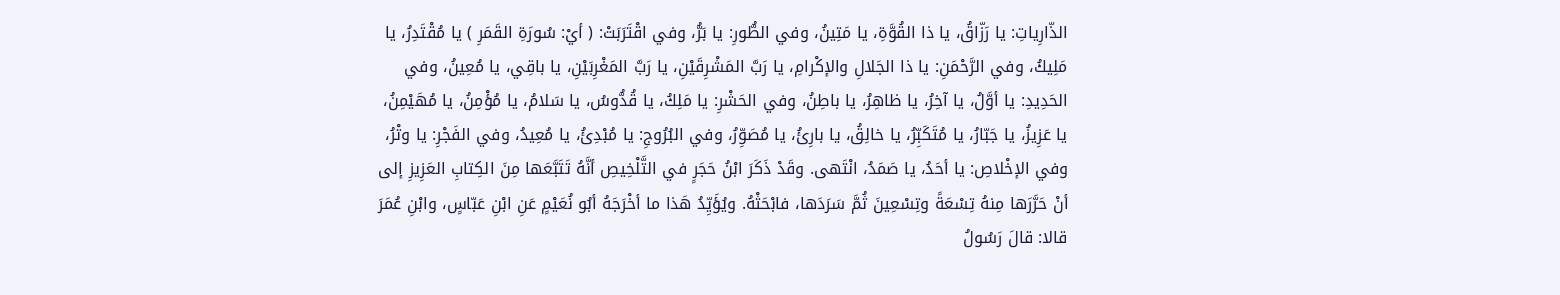الذّارِياتِ: يا رَزّاقُ، يا ذا القُوَّةِ، يا مَتِينُ، وفي الطُّورِ: يا بَرُّ، وفي اقْتَرَبَتْ: ( أيْ: سُورَةِ القَمَرِ ) يا مُقْتَدِرُ، يا مَلِيكُ، وفي الرَّحْمَنِ: يا ذا الجَلالِ والإكْرامِ، يا رَبَّ المَشْرِقَيْنِ، يا رَبَّ المَغْرِبَيْنِ، يا باقِي، يا مُعِينُ، وفي الحَدِيدِ: يا أوَّلُ، يا آخِرُ، يا ظاهِرُ، يا باطِنُ، وفي الحَشْرِ: يا مَلِكُ، يا قُدُّوسُ، يا سَلامُ، يا مُؤْمِنُ، يا مُهَيْمِنُ، يا عَزِيزُ، يا جَبّارُ، يا مُتَكَبِّرُ، يا خالِقُ، يا بارِئُ، يا مُصَوِّرُ، وفي البُرُوجِ: يا مُبْدِئُ، يا مُعِيدُ، وفي الفَجْرِ: يا وتْرُ، وفي الإخْلاصِ: يا أحَدُ، يا صَمَدُ، انْتَهى. وقَدْ ذَكَرَ ابْنُ حَجَرٍ في التَّلْخِيصِ أنَّهُ تَتَبَّعَها مِنَ الكِتابِ العَزِيزِ إلى أنْ حَرَّرَها مِنهُ تِسْعَةً وتِسْعِينَ ثُمَّ سَرَدَها، فابْحَثْهُ. ويُؤَيِّدُ هَذا ما أخْرَجَهُ أبُو نُعَيْمٍ عَنِ ابْنِ عَبّاسٍ، وابْنِ عُمَرَ قالا: قالَ رَسُولُ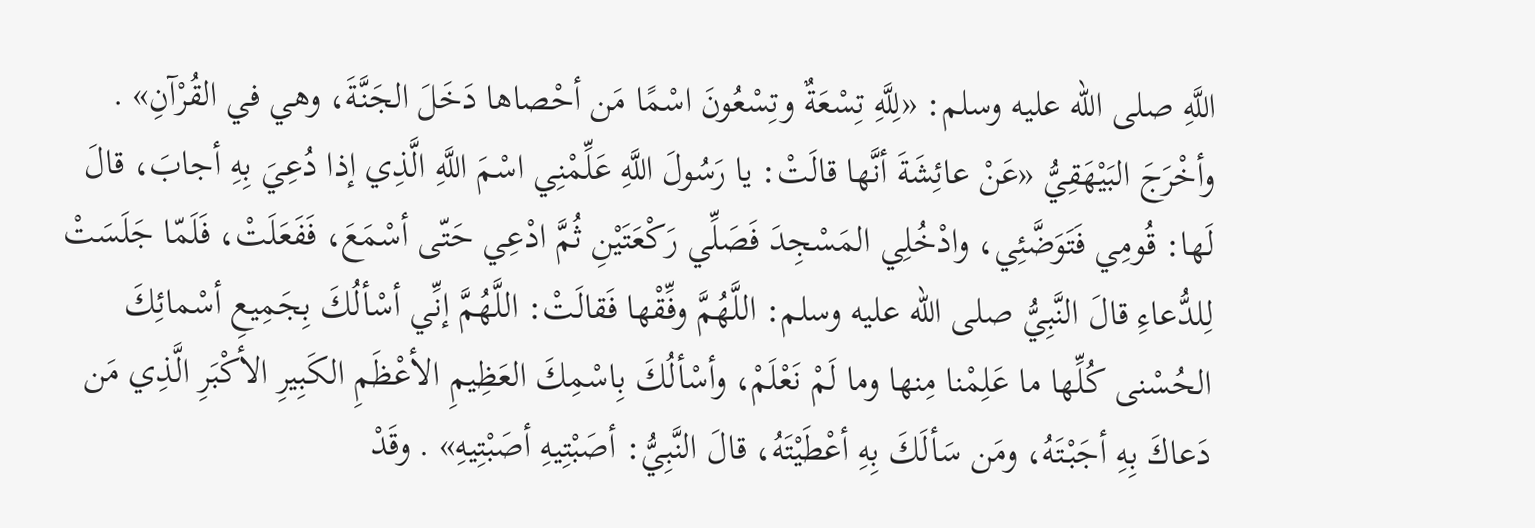اللَّهِ صلى الله عليه وسلم: «لِلَّهِ تِسْعَةٌ وتِسْعُونَ اسْمًا مَن أحْصاها دَخَلَ الجَنَّةَ، وهي في القُرْآنِ» . وأخْرَجَ البَيْهَقِيُّ «عَنْ عائِشَةَ أنَّها قالَتْ: يا رَسُولَ اللَّهِ عَلِّمْنِي اسْمَ اللَّهِ الَّذِي إذا دُعِيَ بِهِ أجابَ، قالَ لَها: قُومِي فَتَوَضَّئِي، وادْخُلِي المَسْجِدَ فَصَلِّي رَكْعَتَيْنِ ثُمَّ ادْعِي حَتّى أسْمَعَ، فَفَعَلَتْ، فَلَمّا جَلَسَتْ لِلدُّعاءِ قالَ النَّبِيُّ صلى الله عليه وسلم: اللَّهُمَّ وفِّقْها فَقالَتْ: اللَّهُمَّ إنِّي أسْألُكَ بِجَمِيعِ أسْمائِكَ الحُسْنى كُلِّها ما عَلِمْنا مِنها وما لَمْ نَعْلَمْ، وأسْألُكَ بِاسْمِكَ العَظِيمِ الأعْظَمِ الكَبِيرِ الأكْبَرِ الَّذِي مَن دَعاكَ بِهِ أجَبْتَهُ، ومَن سَألَكَ بِهِ أعْطَيْتَهُ، قالَ النَّبِيُّ: أصَبْتِيهِ أصَبْتِيهِ» . وقَدْ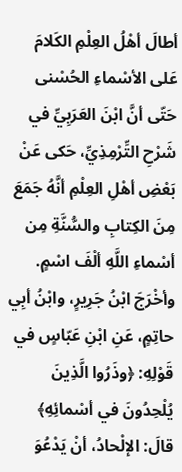أطالَ أهْلُ العِلْمِ الكَلامَ عَلى الأسْماءِ الحُسْنى حَتّى أنَّ ابْنَ العَرَبِيِّ في شَرْحِ التِّرْمِذِيِّ، حَكى عَنْ بَعْضِ أهْلِ العِلْمِ أنَّهُ جَمَعَ مِنَ الكِتابِ والسُّنَّةِ مِن أسْماءِ اللَّهِ ألْفَ اسْمٍ. وأخْرَجَ ابْنُ جَرِيرٍ، وابْنُ أبِي حاتِمٍ، عَنِ ابْنِ عَبّاسٍ في قَوْلِهِ: ﴿وذَرُوا الَّذِينَ يُلْحِدُونَ في أسْمائِهِ﴾ قالَ: الإلْحادُ، أنْ يَدْعُوَ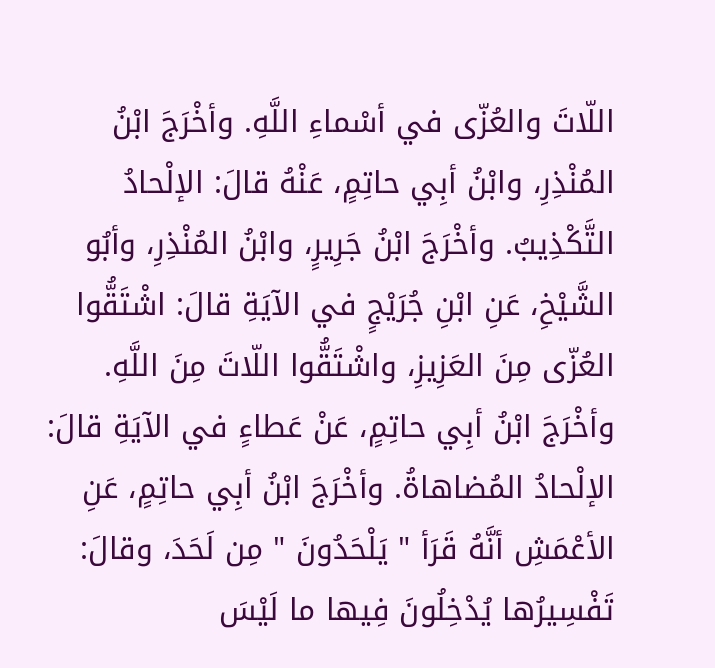اللّاتَ والعُزّى في أسْماءِ اللَّهِ. وأخْرَجَ ابْنُ المُنْذِرِ، وابْنُ أبِي حاتِمٍ، عَنْهُ قالَ: الإلْحادُ التَّكْذِيبُ. وأخْرَجَ ابْنُ جَرِيرٍ، وابْنُ المُنْذِرِ، وأبُو الشَّيْخِ، عَنِ ابْنِ جُرَيْجٍ في الآيَةِ قالَ: اشْتَقُّوا العُزّى مِنَ العَزِيزِ، واشْتَقُّوا اللّاتَ مِنَ اللَّهِ. وأخْرَجَ ابْنُ أبِي حاتِمٍ، عَنْ عَطاءٍ في الآيَةِ قالَ: الإلْحادُ المُضاهاةُ. وأخْرَجَ ابْنُ أبِي حاتِمٍ، عَنِ الأعْمَشِ أنَّهُ قَرَأ " يَلْحَدُونَ " مِن لَحَدَ، وقالَ: تَفْسِيرُها يُدْخِلُونَ فِيها ما لَيْسَ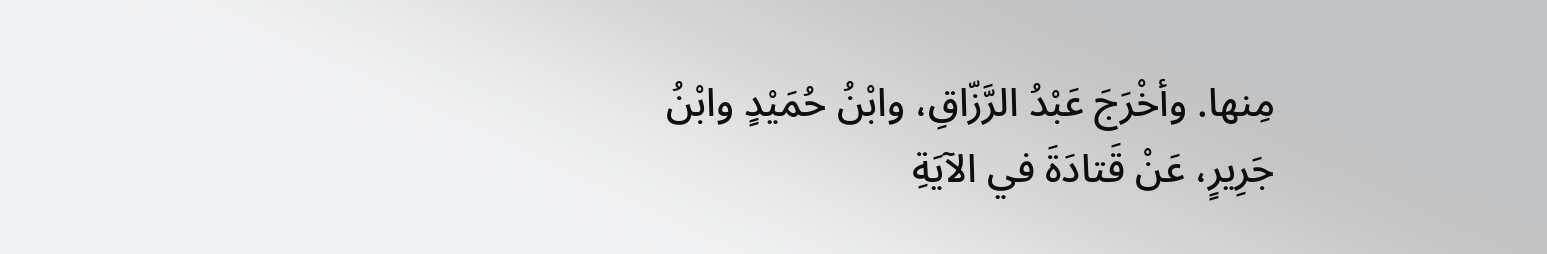مِنها. وأخْرَجَ عَبْدُ الرَّزّاقِ، وابْنُ حُمَيْدٍ وابْنُ جَرِيرٍ، عَنْ قَتادَةَ في الآيَةِ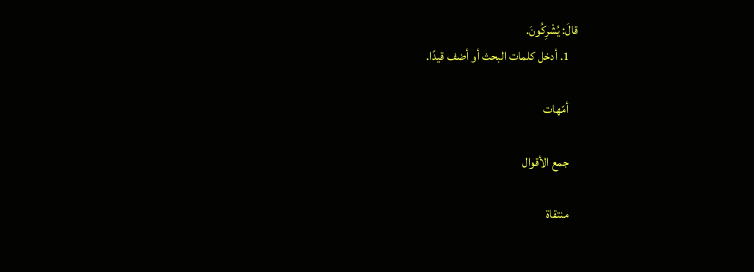قالَ: يُشْرِكُونَ.
    1. أدخل كلمات البحث أو أضف قيدًا.

    أمّهات

    جمع الأقوال

    منتقاة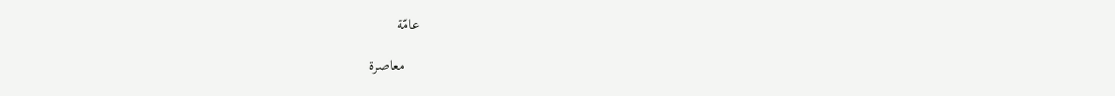عامّة

    معاصرة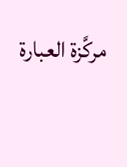مركَّزة العبارة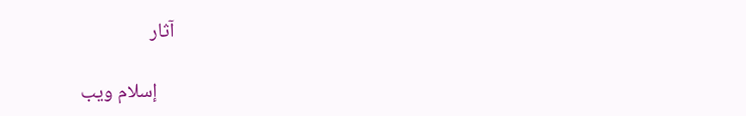آثار

    إسلام ويب